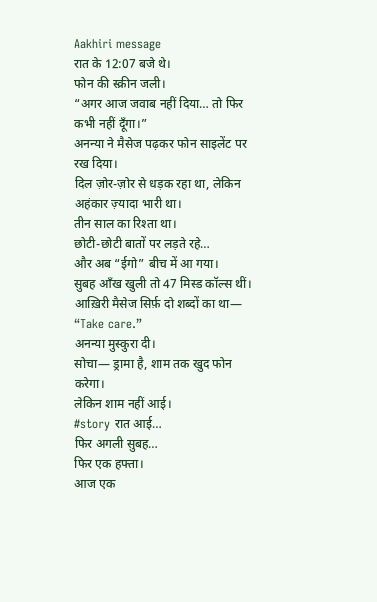Aakhiri message
रात के 12:07 बजे थे।
फोन की स्क्रीन जली।
“अगर आज जवाब नहीं दिया… तो फिर कभी नहीं दूँगा।”
अनन्या ने मैसेज पढ़कर फोन साइलेंट पर रख दिया।
दिल ज़ोर-ज़ोर से धड़क रहा था, लेकिन अहंकार ज़्यादा भारी था।
तीन साल का रिश्ता था।
छोटी-छोटी बातों पर लड़ते रहे…
और अब “ईगो” बीच में आ गया।
सुबह आँख खुली तो 47 मिस्ड कॉल्स थीं।
आख़िरी मैसेज सिर्फ़ दो शब्दों का था—
“Take care.”
अनन्या मुस्कुरा दी।
सोचा— ड्रामा है, शाम तक खुद फोन करेगा।
लेकिन शाम नहीं आई।
#story रात आई…
फिर अगली सुबह…
फिर एक हफ्ता।
आज एक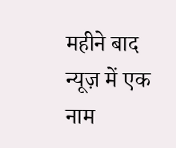महीने बाद न्यूज़ में एक नाम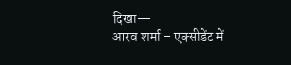दिखा—
आरव शर्मा – एक्सीडेंट में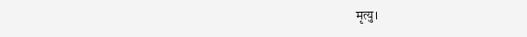मृत्यु।